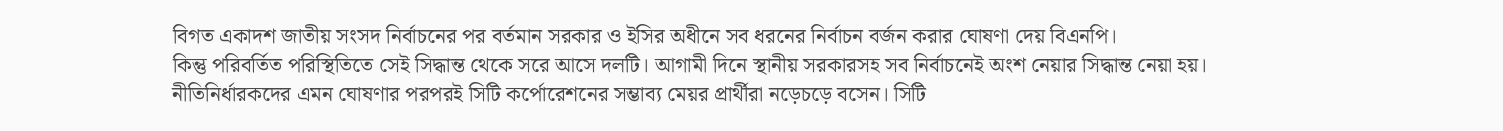বিগত একাদশ জাতীয় সংসদ নির্বাচনের পর বর্তমান সরকার ও ইসির অধীনে সব ধরনের নির্বাচন বর্জন করার ঘোষণা দেয় বিএনপি।
কিন্তু পরিবর্তিত পরিস্থিতিতে সেই সিদ্ধান্ত থেকে সরে আসে দলটি। আগামী দিনে স্থানীয় সরকারসহ সব নির্বাচনেই অংশ নেয়ার সিদ্ধান্ত নেয়া হয়।
নীতিনির্ধারকদের এমন ঘোষণার পরপরই সিটি কর্পোরেশনের সম্ভাব্য মেয়র প্রার্থীরা নড়েচড়ে বসেন। সিটি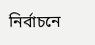নির্বাচনে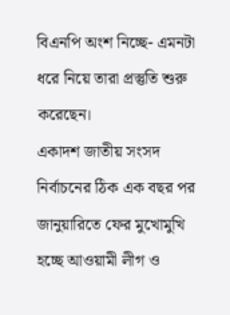বিএনপি অংশ নিচ্ছে- এমনটা ধরে নিয়ে তারা প্রস্তুতি শুরু করেছেন।
একাদশ জাতীয় সংসদ নির্বাচনের ঠিক এক বছর পর জানুয়ারিতে ফের মুখোমুখি হচ্ছে আওয়ামী লীগ ও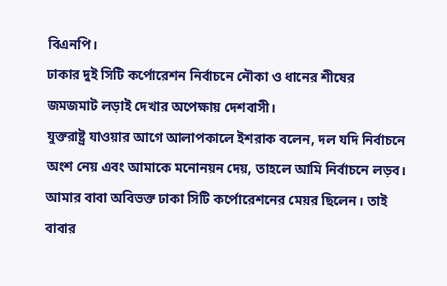বিএনপি।
ঢাকার দুই সিটি কর্পোরেশন নির্বাচনে নৌকা ও ধানের শীষের জমজমাট লড়াই দেখার অপেক্ষায় দেশবাসী।
যুক্তরাষ্ট্র যাওয়ার আগে আলাপকালে ইশরাক বলেন, দল যদি নির্বাচনে অংশ নেয় এবং আমাকে মনোনয়ন দেয়, তাহলে আমি নির্বাচনে লড়ব। আমার বাবা অবিভক্ত ঢাকা সিটি কর্পোরেশনের মেয়র ছিলেন। তাই বাবার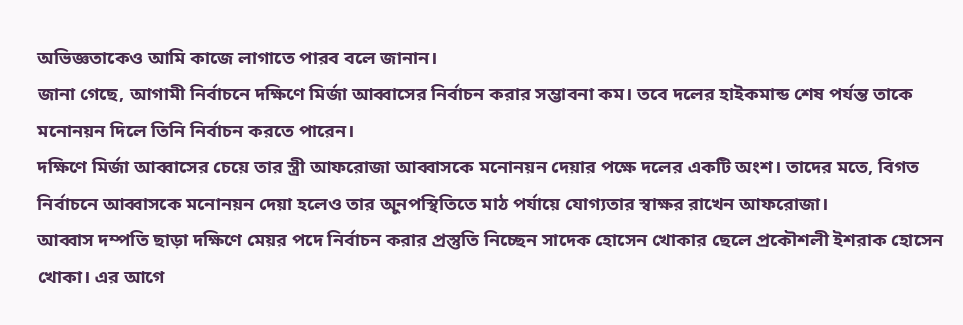অভিজ্ঞতাকেও আমি কাজে লাগাতে পারব বলে জানান।
জানা গেছে, আগামী নির্বাচনে দক্ষিণে মির্জা আব্বাসের নির্বাচন করার সম্ভাবনা কম। তবে দলের হাইকমান্ড শেষ পর্যন্ত তাকে মনোনয়ন দিলে তিনি নির্বাচন করতে পারেন।
দক্ষিণে মির্জা আব্বাসের চেয়ে তার স্ত্রী আফরোজা আব্বাসকে মনোনয়ন দেয়ার পক্ষে দলের একটি অংশ। তাদের মতে, বিগত নির্বাচনে আব্বাসকে মনোনয়ন দেয়া হলেও তার অুনপস্থিতিতে মাঠ পর্যায়ে যোগ্যতার স্বাক্ষর রাখেন আফরোজা।
আব্বাস দম্পতি ছাড়া দক্ষিণে মেয়র পদে নির্বাচন করার প্রস্তুতি নিচ্ছেন সাদেক হোসেন খোকার ছেলে প্রকৌশলী ইশরাক হোসেন খোকা। এর আগে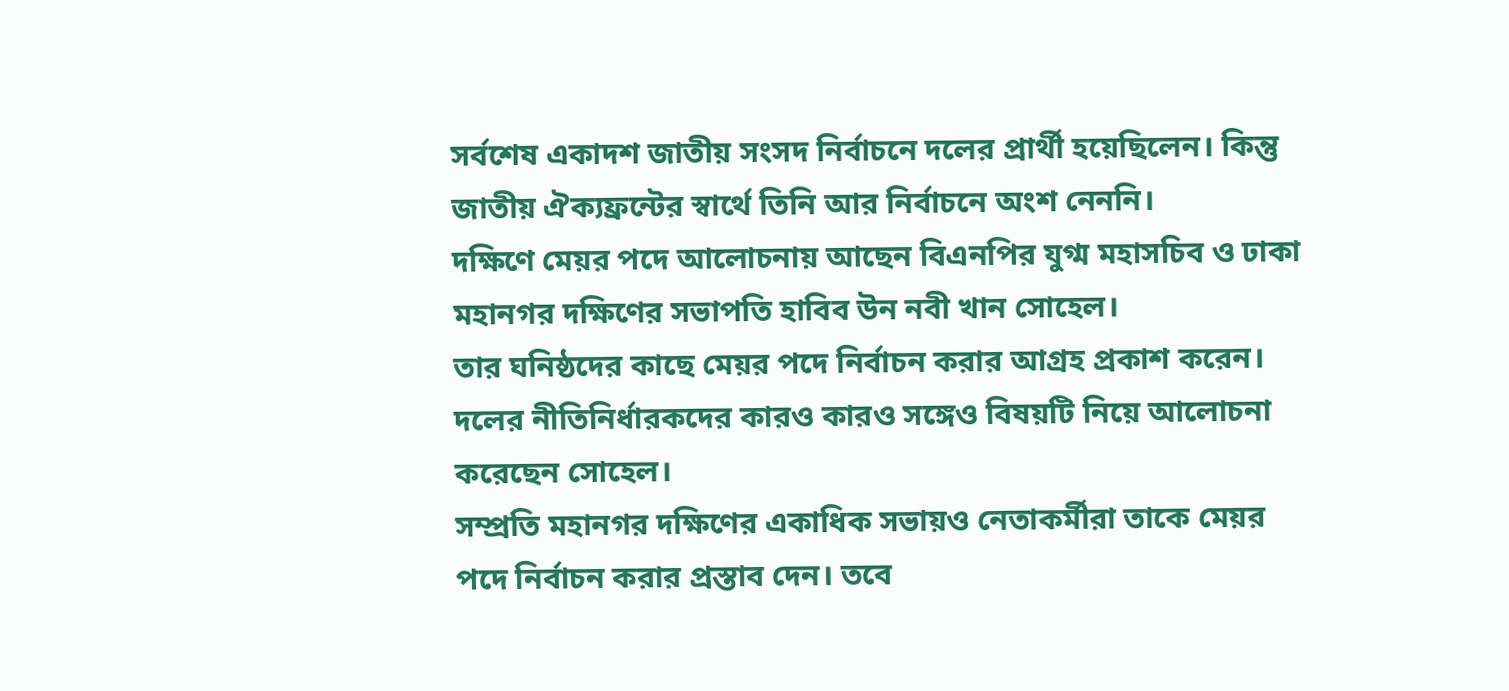সর্বশেষ একাদশ জাতীয় সংসদ নির্বাচনে দলের প্রার্থী হয়েছিলেন। কিন্তু জাতীয় ঐক্যফ্রন্টের স্বার্থে তিনি আর নির্বাচনে অংশ নেননি।
দক্ষিণে মেয়র পদে আলোচনায় আছেন বিএনপির যুগ্ম মহাসচিব ও ঢাকা মহানগর দক্ষিণের সভাপতি হাবিব উন নবী খান সোহেল।
তার ঘনিষ্ঠদের কাছে মেয়র পদে নির্বাচন করার আগ্রহ প্রকাশ করেন। দলের নীতিনির্ধারকদের কারও কারও সঙ্গেও বিষয়টি নিয়ে আলোচনা করেছেন সোহেল।
সম্প্রতি মহানগর দক্ষিণের একাধিক সভায়ও নেতাকর্মীরা তাকে মেয়র পদে নির্বাচন করার প্রস্তাব দেন। তবে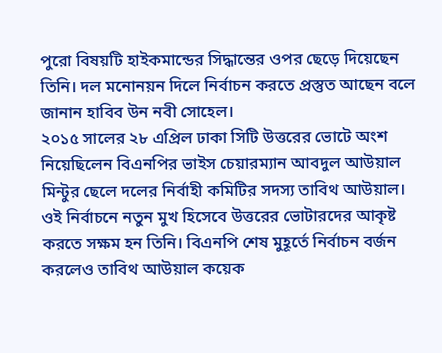পুরো বিষয়টি হাইকমান্ডের সিদ্ধান্তের ওপর ছেড়ে দিয়েছেন তিনি। দল মনোনয়ন দিলে নির্বাচন করতে প্রস্তুত আছেন বলে জানান হাবিব উন নবী সোহেল।
২০১৫ সালের ২৮ এপ্রিল ঢাকা সিটি উত্তরের ভোটে অংশ নিয়েছিলেন বিএনপির ভাইস চেয়ারম্যান আবদুল আউয়াল মিন্টুর ছেলে দলের নির্বাহী কমিটির সদস্য তাবিথ আউয়াল।
ওই নির্বাচনে নতুন মুখ হিসেবে উত্তরের ভোটারদের আকৃষ্ট করতে সক্ষম হন তিনি। বিএনপি শেষ মুহূর্তে নির্বাচন বর্জন করলেও তাবিথ আউয়াল কয়েক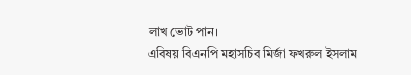লাখ ভোট পান।
এবিষয় বিএনপি মহাসচিব মির্জা ফখরুল ইসলাম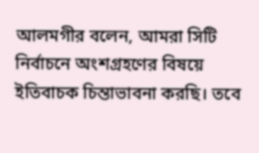আলমগীর বলেন, আমরা সিটি নির্বাচনে অংশগ্রহণের বিষয়ে ইতিবাচক চিন্তাভাবনা করছি। তবে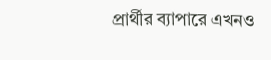প্রার্থীর ব্যাপারে এখনও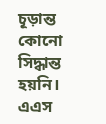চূড়ান্ত কোনো সিদ্ধান্ত হয়নি।
এএস